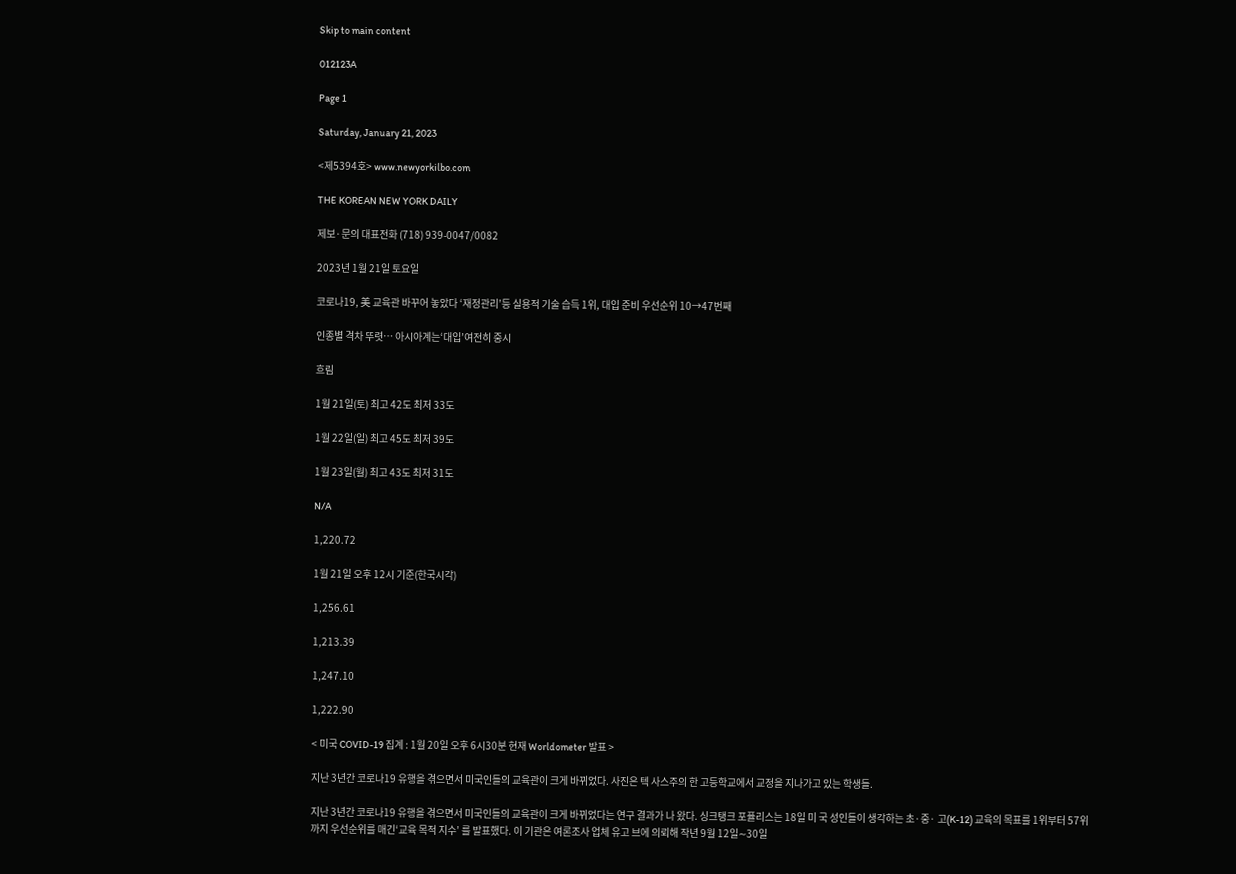Skip to main content

012123A

Page 1

Saturday, January 21, 2023

<제5394호> www.newyorkilbo.com

THE KOREAN NEW YORK DAILY

제보·문의 대표전화 (718) 939-0047/0082

2023년 1월 21일 토요일

코로나19, 美 교육관 바꾸어 놓았다 ‘재정관리’등 실용적 기술 습득 1위, 대입 준비 우선순위 10→47번째

인종별 격차 뚜렷… 아시아계는‘대입’여전히 중시

흐림

1월 21일(토) 최고 42도 최저 33도

1월 22일(일) 최고 45도 최저 39도

1월 23일(월) 최고 43도 최저 31도

N/A

1,220.72

1월 21일 오후 12시 기준(한국시각)

1,256.61

1,213.39

1,247.10

1,222.90

< 미국 COVID-19 집계 : 1월 20일 오후 6시30분 현재 Worldometer 발표 >

지난 3년간 코로나19 유행을 겪으면서 미국인들의 교육관이 크게 바뀌었다. 사진은 텍 사스주의 한 고등학교에서 교정을 지나가고 있는 학생들.

지난 3년간 코로나19 유행을 겪으면서 미국인들의 교육관이 크게 바뀌었다는 연구 결과가 나 왔다. 싱크탱크 포퓰리스는 18일 미 국 성인들이 생각하는 초·중· 고(K-12) 교육의 목표를 1위부터 57위까지 우선순위를 매긴‘교육 목적 지수’ 를 발표했다. 이 기관은 여론조사 업체 유고 브에 의뢰해 작년 9월 12일∼30일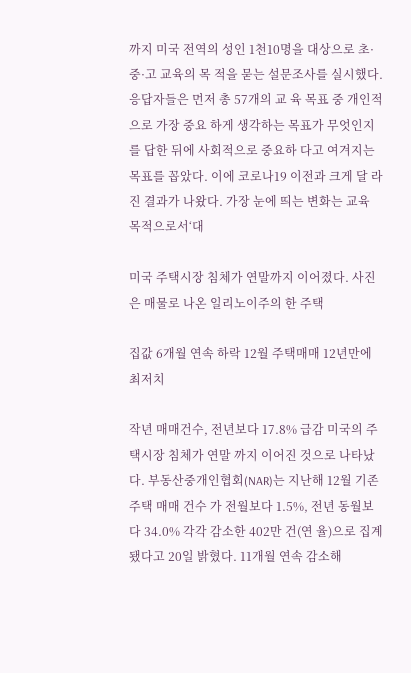까지 미국 전역의 성인 1천10명을 대상으로 초·중·고 교육의 목 적을 묻는 설문조사를 실시했다. 응답자들은 먼저 총 57개의 교 육 목표 중 개인적으로 가장 중요 하게 생각하는 목표가 무엇인지 를 답한 뒤에 사회적으로 중요하 다고 여겨지는 목표를 꼽았다. 이에 코로나19 이전과 크게 달 라진 결과가 나왔다. 가장 눈에 띄는 변화는 교육 목적으로서‘대

미국 주택시장 침체가 연말까지 이어졌다. 사진은 매물로 나온 일리노이주의 한 주택

집값 6개월 연속 하락 12월 주택매매 12년만에 최저치

작년 매매건수, 전년보다 17.8% 급감 미국의 주택시장 침체가 연말 까지 이어진 것으로 나타났다. 부동산중개인협회(NAR)는 지난해 12월 기존주택 매매 건수 가 전월보다 1.5%, 전년 동월보다 34.0% 각각 감소한 402만 건(연 율)으로 집계됐다고 20일 밝혔다. 11개월 연속 감소해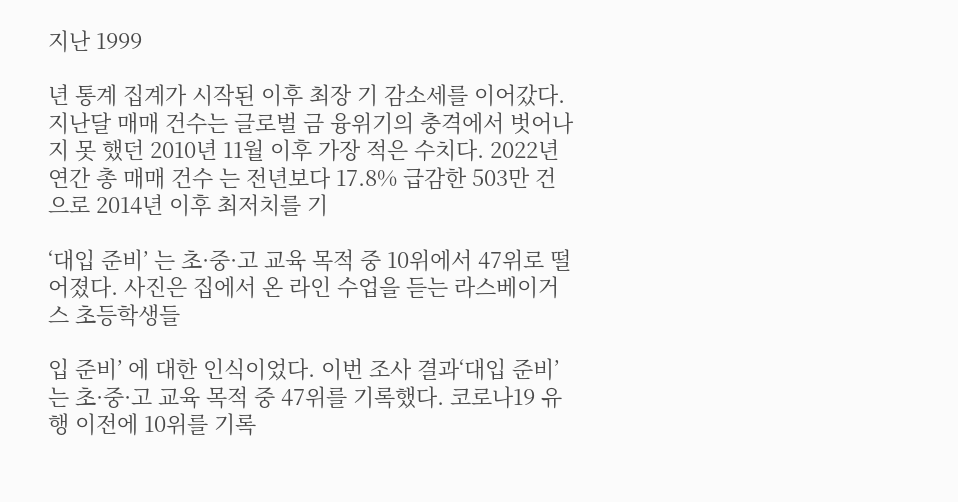지난 1999

년 통계 집계가 시작된 이후 최장 기 감소세를 이어갔다. 지난달 매매 건수는 글로벌 금 융위기의 충격에서 벗어나지 못 했던 2010년 11월 이후 가장 적은 수치다. 2022년 연간 총 매매 건수 는 전년보다 17.8% 급감한 503만 건으로 2014년 이후 최저치를 기

‘대입 준비’ 는 초·중·고 교육 목적 중 10위에서 47위로 떨어졌다. 사진은 집에서 온 라인 수업을 듣는 라스베이거스 초등학생들

입 준비’ 에 대한 인식이었다. 이번 조사 결과‘대입 준비’ 는 초·중·고 교육 목적 중 47위를 기록했다. 코로나19 유행 이전에 10위를 기록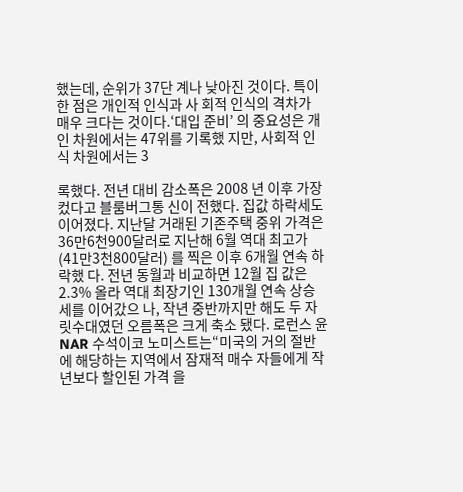했는데, 순위가 37단 계나 낮아진 것이다. 특이한 점은 개인적 인식과 사 회적 인식의 격차가 매우 크다는 것이다.‘대입 준비’ 의 중요성은 개인 차원에서는 47위를 기록했 지만, 사회적 인식 차원에서는 3

록했다. 전년 대비 감소폭은 2008 년 이후 가장 컸다고 블룸버그통 신이 전했다. 집값 하락세도 이어졌다. 지난달 거래된 기존주택 중위 가격은 36만6천900달러로 지난해 6월 역대 최고가(41만3천800달러) 를 찍은 이후 6개월 연속 하락했 다. 전년 동월과 비교하면 12월 집 값은 2.3% 올라 역대 최장기인 130개월 연속 상승세를 이어갔으 나, 작년 중반까지만 해도 두 자 릿수대였던 오름폭은 크게 축소 됐다. 로런스 윤 NAR 수석이코 노미스트는“미국의 거의 절반에 해당하는 지역에서 잠재적 매수 자들에게 작년보다 할인된 가격 을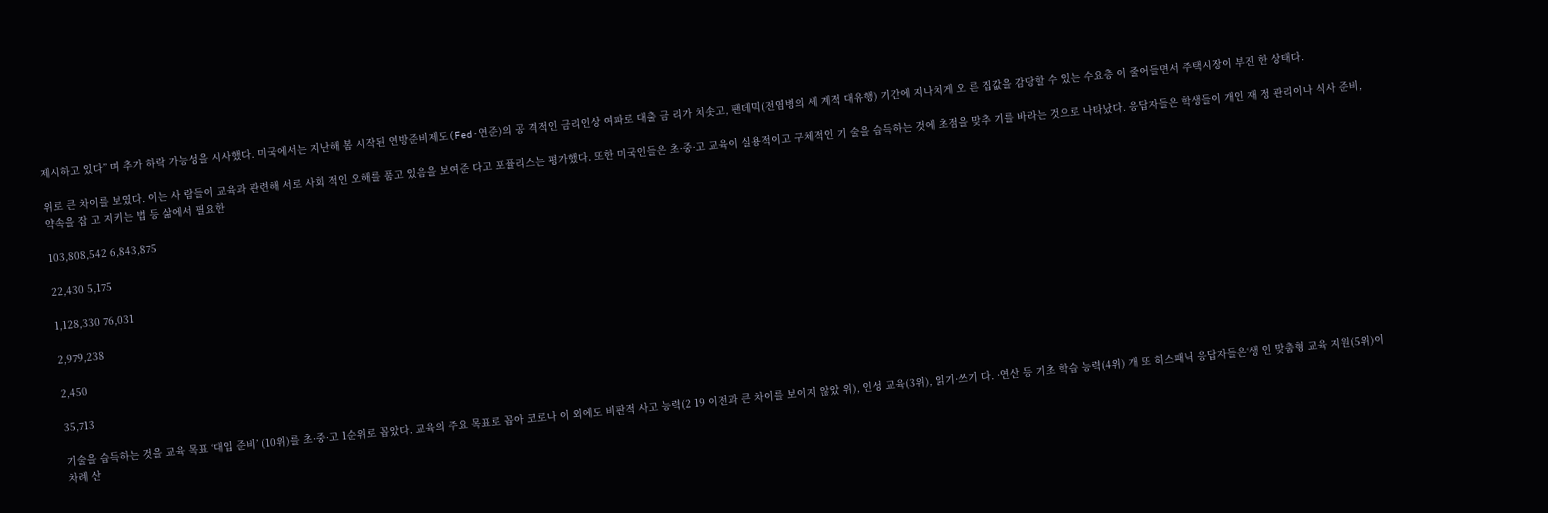제시하고 있다” 며 추가 하락 가능성을 시사했다. 미국에서는 지난해 봄 시작된 연방준비제도(Fed·연준)의 공 격적인 금리인상 여파로 대출 금 리가 치솟고, 팬데믹(전염병의 세 계적 대유행) 기간에 지나치게 오 른 집값을 감당할 수 있는 수요층 이 줄어들면서 주택시장이 부진 한 상태다.

위로 큰 차이를 보였다. 이는 사 람들이 교육과 관련해 서로 사회 적인 오해를 품고 있음을 보여준 다고 포퓰리스는 평가했다. 또한 미국인들은 초·중·고 교육이 실용적이고 구체적인 기 술을 습득하는 것에 초점을 맞추 기를 바라는 것으로 나타났다. 응답자들은 학생들이 개인 재 정 관리이나 식사 준비, 약속을 잡 고 지키는 법 등 삶에서 필요한

103,808,542 6,843,875

22,430 5,175

1,128,330 76,031

2,979,238

2,450

35,713

기술을 습득하는 것을 교육 목표 ‘대입 준비’ (10위)를 초·중·고 1순위로 꼽았다. 교육의 주요 목표로 꼽아 코로나 이 외에도 비판적 사고 능력(2 19 이전과 큰 차이를 보이지 않았 위), 인성 교육(3위), 읽기·쓰기 다. ·연산 등 기초 학습 능력(4위) 개 또 히스패닉 응답자들은‘생 인 맞춤형 교육 지원(5위)이 차례 산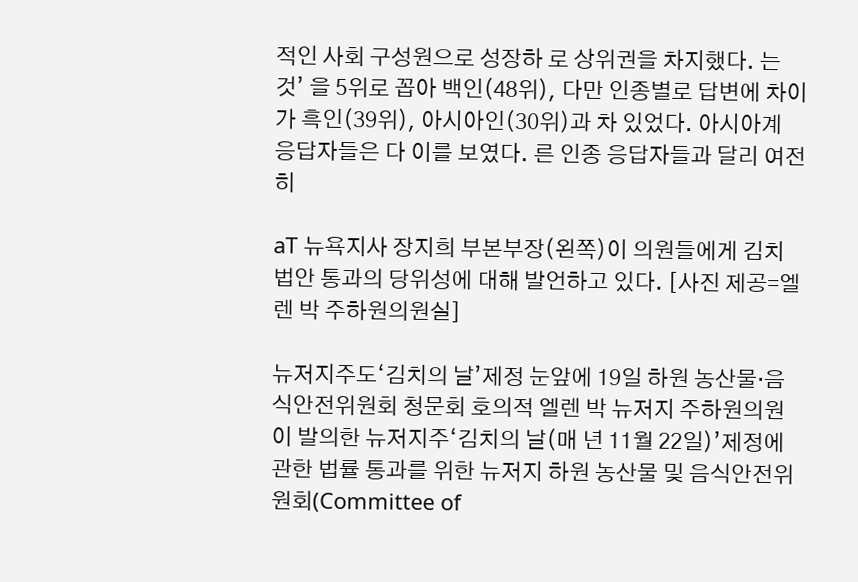적인 사회 구성원으로 성장하 로 상위권을 차지했다. 는 것’ 을 5위로 꼽아 백인(48위), 다만 인종별로 답변에 차이가 흑인(39위), 아시아인(30위)과 차 있었다. 아시아계 응답자들은 다 이를 보였다. 른 인종 응답자들과 달리 여전히

aT 뉴욕지사 장지희 부본부장(왼쪽)이 의원들에게 김치 법안 통과의 당위성에 대해 발언하고 있다. [사진 제공=엘렌 박 주하원의원실]

뉴저지주도‘김치의 날’제정 눈앞에 19일 하원 농산물·음식안전위원회 청문회 호의적 엘렌 박 뉴저지 주하원의원이 발의한 뉴저지주‘김치의 날(매 년 11월 22일)’제정에 관한 법률 통과를 위한 뉴저지 하원 농산물 및 음식안전위원회(Committee of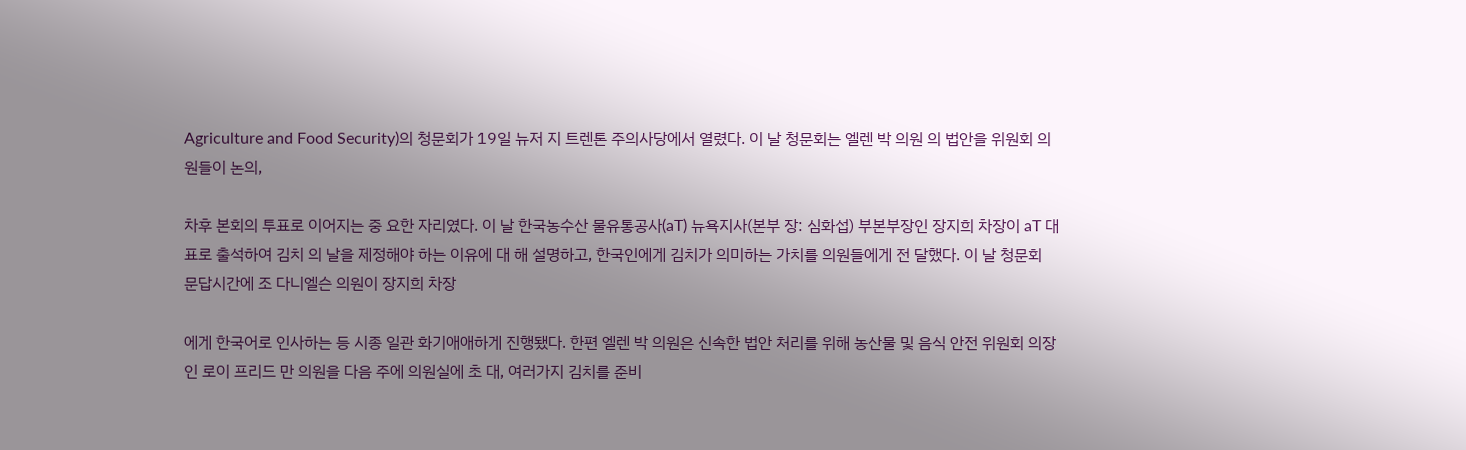Agriculture and Food Security)의 청문회가 19일 뉴저 지 트렌톤 주의사당에서 열렸다. 이 날 청문회는 엘렌 박 의원 의 법안을 위원회 의원들이 논의,

차후 본회의 투표로 이어지는 중 요한 자리였다. 이 날 한국농수산 물유통공사(aT) 뉴욕지사(본부 장: 심화섭) 부본부장인 장지희 차장이 aT 대표로 출석하여 김치 의 날을 제정해야 하는 이유에 대 해 설명하고, 한국인에게 김치가 의미하는 가치를 의원들에게 전 달했다. 이 날 청문회 문답시간에 조 다니엘슨 의원이 장지희 차장

에게 한국어로 인사하는 등 시종 일관 화기애애하게 진행됐다. 한편 엘렌 박 의원은 신속한 법안 처리를 위해 농산물 및 음식 안전 위원회 의장인 로이 프리드 만 의원을 다음 주에 의원실에 초 대, 여러가지 김치를 준비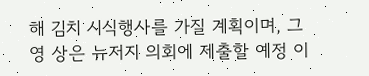해 김치 시식행사를 가질 계획이며, 그 영 상은 뉴저지 의회에 제출할 예정 이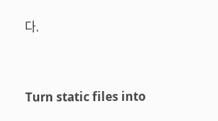다.


Turn static files into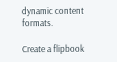dynamic content formats.

Create a flipbook